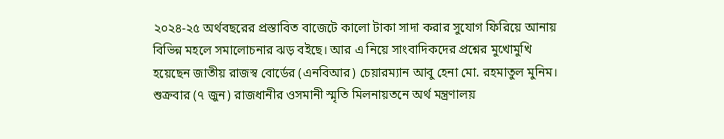২০২৪-২৫ অর্থবছরের প্রস্তাবিত বাজেটে কালো টাকা সাদা করার সুযোগ ফিরিয়ে আনায় বিভিন্ন মহলে সমালোচনার ঝড় বইছে। আর এ নিয়ে সাংবাদিকদের প্রশ্নের মুখোমুখি হয়েছেন জাতীয় রাজস্ব বোর্ডের (এনবিআর) চেয়ারম্যান আবু হেনা মো. রহমাতুল মুনিম।
শুক্রবার (৭ জুন) রাজধানীর ওসমানী স্মৃতি মিলনায়তনে অর্থ মন্ত্রণালয়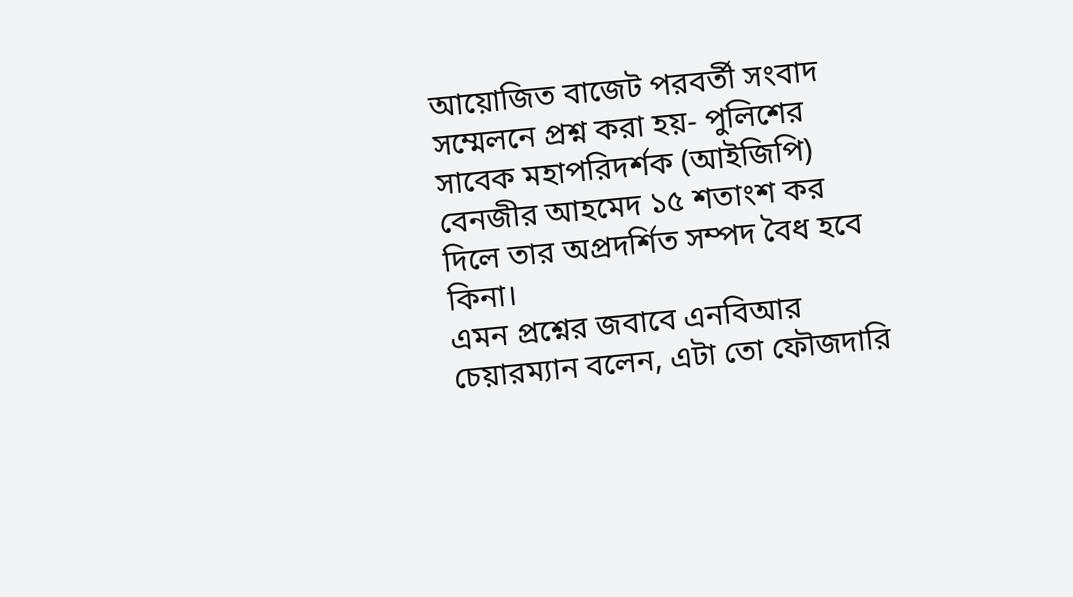আয়োজিত বাজেট পরবর্তী সংবাদ সম্মেলনে প্রশ্ন করা হয়- পুলিশের সাবেক মহাপরিদর্শক (আইজিপি) বেনজীর আহমেদ ১৫ শতাংশ কর দিলে তার অপ্রদর্শিত সম্পদ বৈধ হবে কিনা।
এমন প্রশ্নের জবাবে এনবিআর চেয়ারম্যান বলেন, এটা তো ফৌজদারি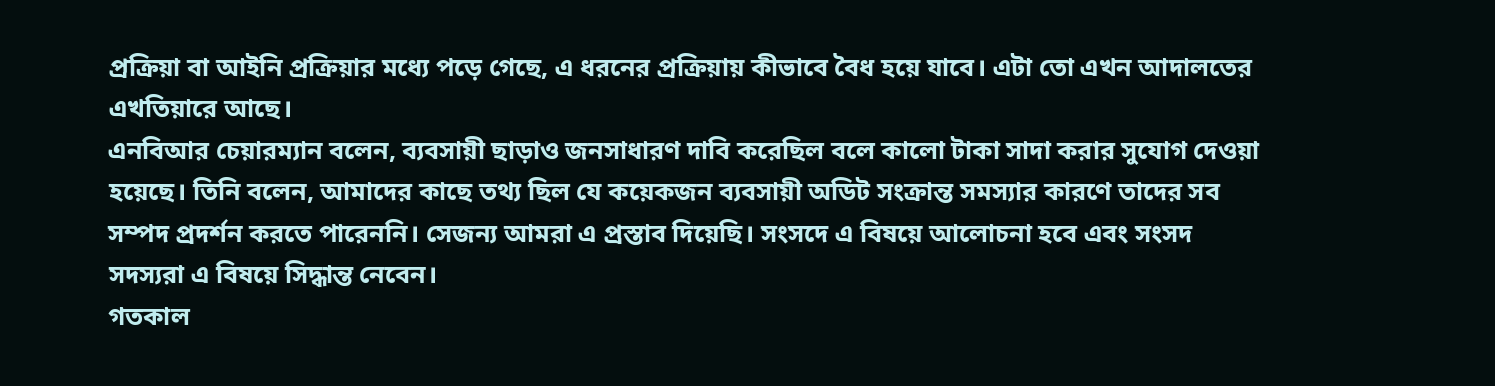প্রক্রিয়া বা আইনি প্রক্রিয়ার মধ্যে পড়ে গেছে, এ ধরনের প্রক্রিয়ায় কীভাবে বৈধ হয়ে যাবে। এটা তো এখন আদালতের এখতিয়ারে আছে।
এনবিআর চেয়ারম্যান বলেন, ব্যবসায়ী ছাড়াও জনসাধারণ দাবি করেছিল বলে কালো টাকা সাদা করার সুযোগ দেওয়া হয়েছে। তিনি বলেন, আমাদের কাছে তথ্য ছিল যে কয়েকজন ব্যবসায়ী অডিট সংক্রান্ত সমস্যার কারণে তাদের সব সম্পদ প্রদর্শন করতে পারেননি। সেজন্য আমরা এ প্রস্তাব দিয়েছি। সংসদে এ বিষয়ে আলোচনা হবে এবং সংসদ সদস্যরা এ বিষয়ে সিদ্ধান্ত নেবেন।
গতকাল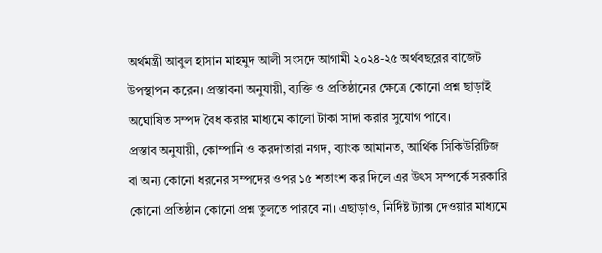অর্থমন্ত্রী আবুল হাসান মাহমুদ আলী সংসদে আগামী ২০২৪-২৫ অর্থবছরের বাজেট উপস্থাপন করেন। প্রস্তাবনা অনুযায়ী, ব্যক্তি ও প্রতিষ্ঠানের ক্ষেত্রে কোনো প্রশ্ন ছাড়াই অঘোষিত সম্পদ বৈধ করার মাধ্যমে কালো টাকা সাদা করার সুযোগ পাবে।
প্রস্তাব অনুযায়ী, কোম্পানি ও করদাতারা নগদ, ব্যাংক আমানত, আর্থিক সিকিউরিটিজ বা অন্য কোনো ধরনের সম্পদের ওপর ১৫ শতাংশ কর দিলে এর উৎস সম্পর্কে সরকারি কোনো প্রতিষ্ঠান কোনো প্রশ্ন তুলতে পারবে না। এছাড়াও, নির্দিষ্ট ট্যাক্স দেওয়ার মাধ্যমে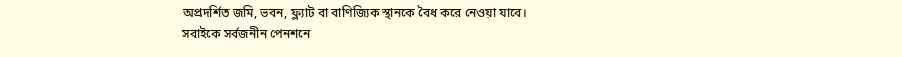অপ্রদর্শিত জমি, ভবন, ফ্ল্যাট বা বাণিজ্যিক স্থানকে বৈধ করে নেওয়া যাবে।
সবাইকে সর্বজনীন পেনশনে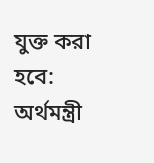যুক্ত করা হবে: অর্থমন্ত্রী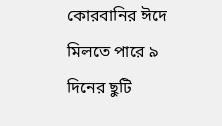কোরবানির ঈদে মিলতে পারে ৯ দিনের ছুটি